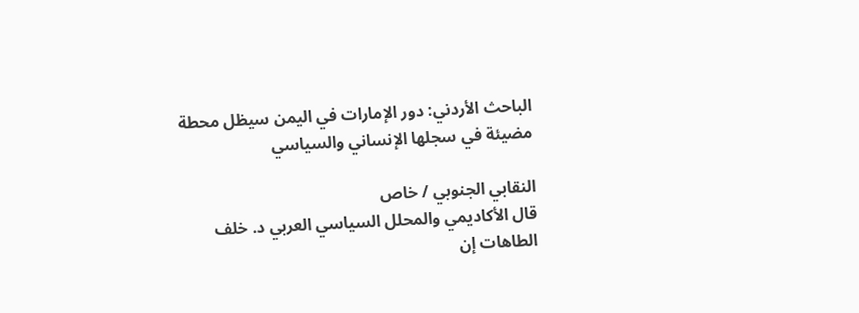الباحث الأردني: دور الإمارات في اليمن سيظل محطة مضيئة في سجلها الإنساني والسياسي

النقابي الجنوبي / خاص
قال الأكاديمي والمحلل السياسي العربي د. خلف الطاهات إن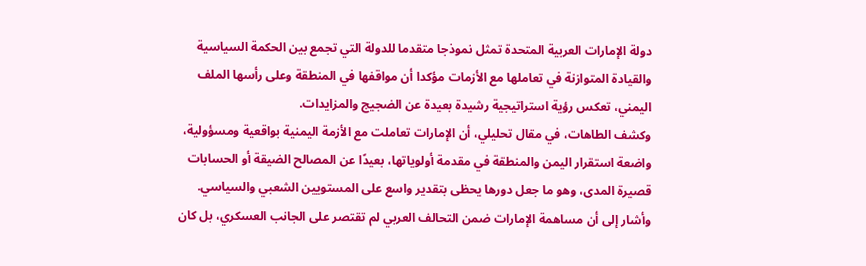دولة الإمارات العربية المتحدة تمثل نموذجا متقدما للدولة التي تجمع بين الحكمة السياسية والقيادة المتوازنة في تعاملها مع الأزمات مؤكدا أن مواقفها في المنطقة وعلى رأسها الملف اليمني، تعكس رؤية استراتيجية رشيدة بعيدة عن الضجيج والمزايدات.
وكشف الطاهات، في مقال تحليلي، أن الإمارات تعاملت مع الأزمة اليمنية بواقعية ومسؤولية، واضعة استقرار اليمن والمنطقة في مقدمة أولوياتها، بعيدًا عن المصالح الضيقة أو الحسابات قصيرة المدى، وهو ما جعل دورها يحظى بتقدير واسع على المستويين الشعبي والسياسي.
وأشار إلى أن مساهمة الإمارات ضمن التحالف العربي لم تقتصر على الجانب العسكري، بل كان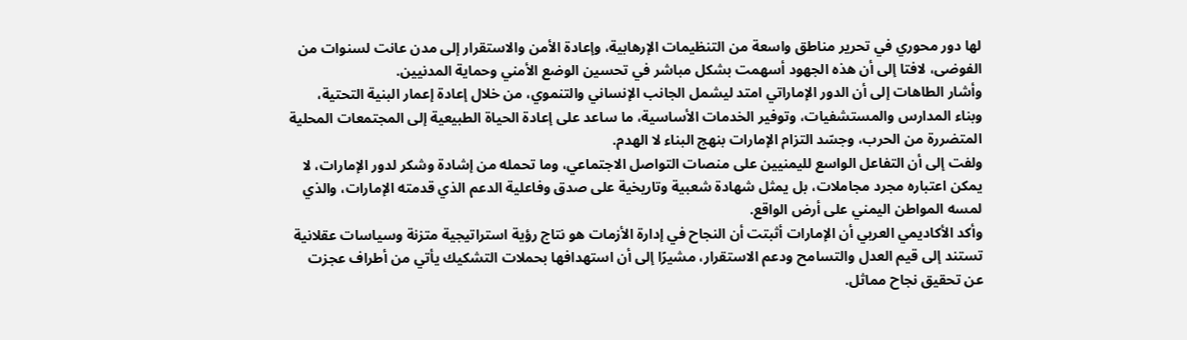لها دور محوري في تحرير مناطق واسعة من التنظيمات الإرهابية، وإعادة الأمن والاستقرار إلى مدن عانت لسنوات من الفوضى، لافتا إلى أن هذه الجهود أسهمت بشكل مباشر في تحسين الوضع الأمني وحماية المدنيين.
وأشار الطاهات إلى أن الدور الإماراتي امتد ليشمل الجانب الإنساني والتنموي، من خلال إعادة إعمار البنية التحتية، وبناء المدارس والمستشفيات، وتوفير الخدمات الأساسية، ما ساعد على إعادة الحياة الطبيعية إلى المجتمعات المحلية المتضررة من الحرب، وجسّد التزام الإمارات بنهج البناء لا الهدم.
ولفت إلى أن التفاعل الواسع لليمنيين على منصات التواصل الاجتماعي، وما تحمله من إشادة وشكر لدور الإمارات، لا يمكن اعتباره مجرد مجاملات، بل يمثل شهادة شعبية وتاريخية على صدق وفاعلية الدعم الذي قدمته الإمارات، والذي لمسه المواطن اليمني على أرض الواقع.
وأكد الأكاديمي العربي أن الإمارات أثبتت أن النجاح في إدارة الأزمات هو نتاج رؤية استراتيجية متزنة وسياسات عقلانية تستند إلى قيم العدل والتسامح ودعم الاستقرار، مشيرًا إلى أن استهدافها بحملات التشكيك يأتي من أطراف عجزت عن تحقيق نجاح مماثل.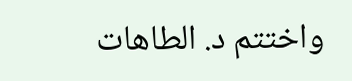واختتم د. الطاهات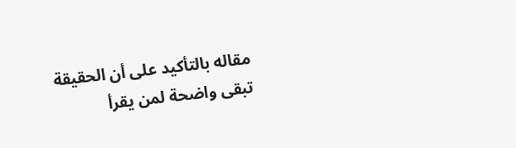مقاله بالتأكيد على أن الحقيقة تبقى واضحة لمن يقرأ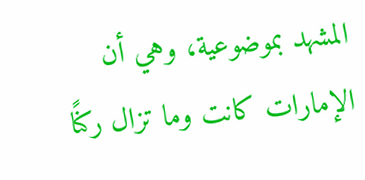المشهد بموضوعية، وهي أن الإمارات كانت وما تزال ركنًا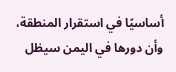أساسيًا في استقرار المنطقة، وأن دورها في اليمن سيظل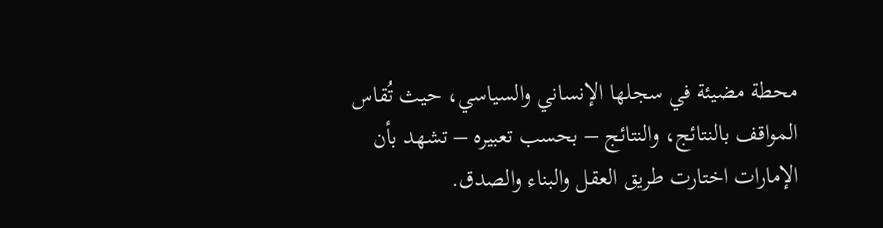محطة مضيئة في سجلها الإنساني والسياسي، حيث تُقاس المواقف بالنتائج، والنتائج – بحسب تعبيره – تشهد بأن الإمارات اختارت طريق العقل والبناء والصدق.